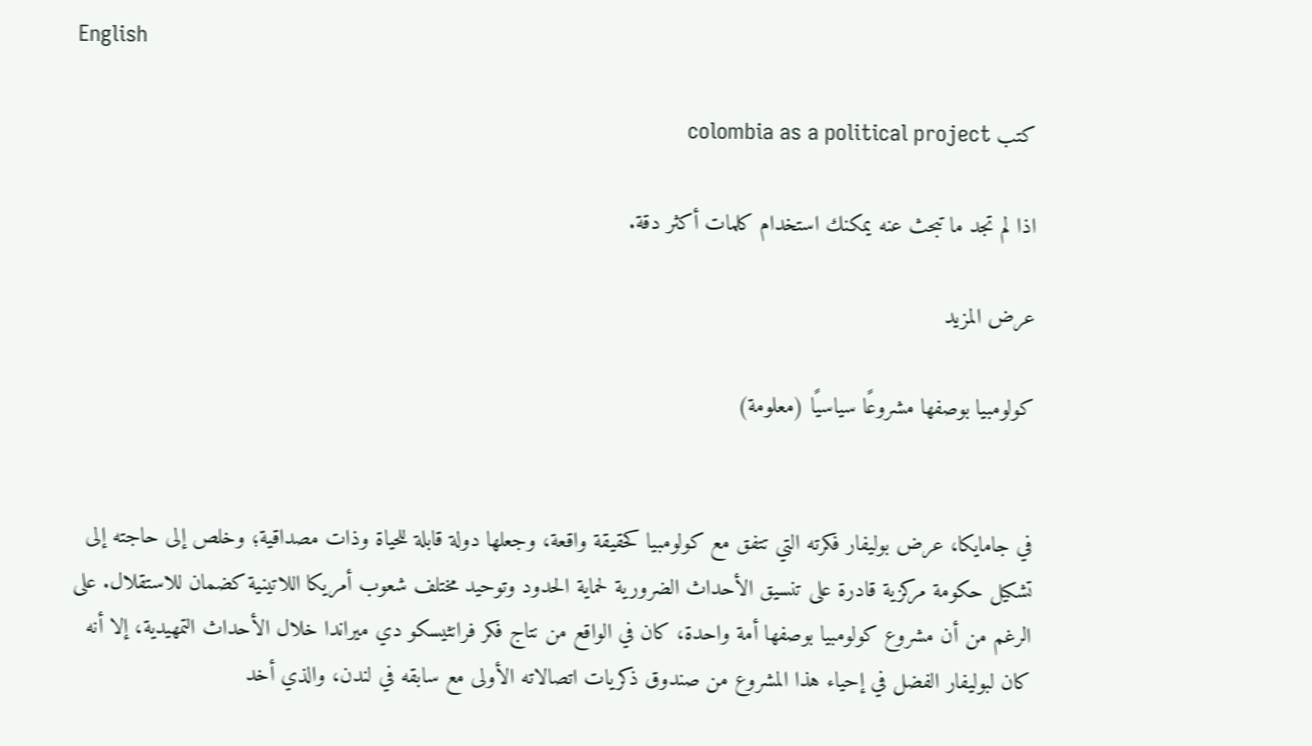English

كتب colombia as a political project

اذا لم تجد ما تبحث عنه يمكنك استخدام كلمات أكثر دقة.

عرض المزيد

كولومبيا بوصفها مشروعًا سياسيًا (معلومة)


في جامايكا، عرض بوليفار فكرته التي تتفق مع كولومبيا كحقيقة واقعة، وجعلها دولة قابلة للحياة وذات مصداقية؛ وخلص إلى حاجته إلى تشكيل حكومة مركزية قادرة على تنسيق الأحداث الضرورية لحماية الحدود وتوحيد مختلف شعوب أمريكا اللاتينية كضمان للاستقلال. على الرغم من أن مشروع كولومبيا بوصفها أمة واحدة، كان في الواقع من نتاج فكر فرانثيسكو دي ميراندا خلال الأحداث التمهيدية، إلا أنه كان لبوليفار الفضل في إحياء هذا المشروع من صندوق ذكريات اتصالاته الأولى مع سابقه في لندن، والذي أخد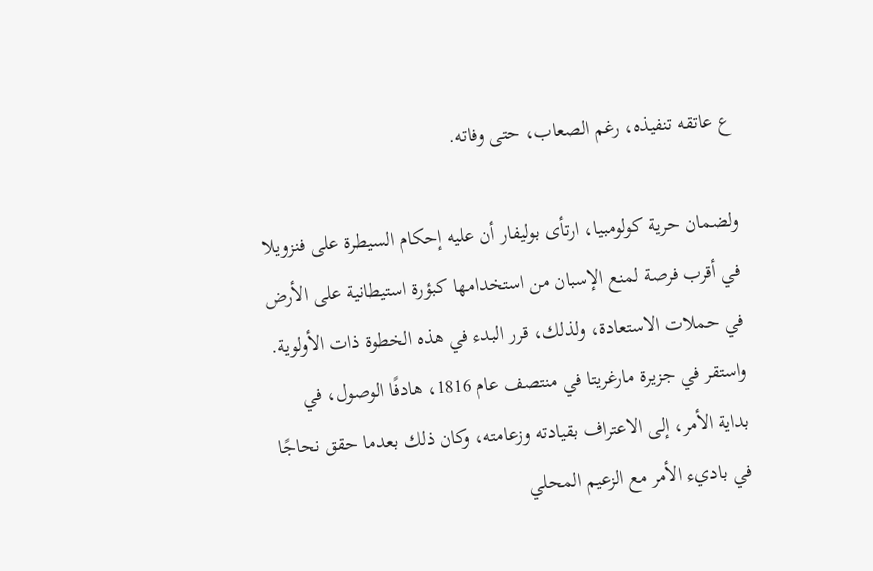ع عاتقه تنفيذه، رغم الصعاب، حتى وفاته.

ولضمان حرية كولومبيا، ارتأى بوليفار أن عليه إحكام السيطرة على فنزويلا في أقرب فرصة لمنع الإسبان من استخدامها كبؤرة استيطانية على الأرض في حملات الاستعادة، ولذلك، قرر البدء في هذه الخطوة ذات الأولوية. واستقر في جزيرة مارغريتا في منتصف عام 1816، هادفًا الوصول، في بداية الأمر، إلى الاعتراف بقيادته وزعامته، وكان ذلك بعدما حقق نحاجًا في باديء الأمر مع الزعيم المحلي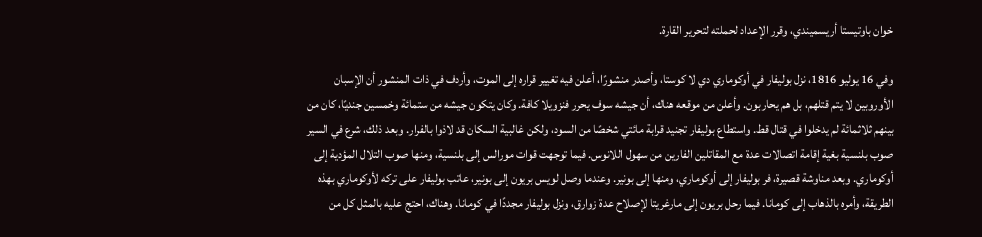خوان باوتيستا أريسميندي، وقرر الإعداد لحملته لتحرير القارة.

وفي 16 يوليو 1816، نزل بوليفار في أوكوماري دي لا كوستا، وأصدر منشورًا، أعلن فيه تغيير قراره إلى الموت، وأردف في ذات المنشور أن الإسبان الأوروبين لا يتم قتلهم، بل هم يحاربون. وأعلن من موقعه هناك، أن جيشه سوف يحرر فنزويلا كافة. وكان يتكون جيشه من ستمائة وخمسين جنديًا، كان من بينهم ثلاثمائة لم يدخلوا في قتال قط. واستطاع بوليفار تجنيد قرابة مائتي شخصًا من السود، ولكن غالبية السكان قد لاذوا بالفرار. وبعد ذلك، شرع في السير صوب بلنسية بغية إقامة اتصالات عدة مع المقاتلين الفارين من سهول اللانوس. فيما توجهت قوات مورالس إلى بلنسية، ومنها صوب التلال المؤدية إلى أوكوماري. وبعد مناوشة قصيرة، فر بوليفار إلى أوكوماري، ومنها إلى بونير. وعندما وصل لويس بريون إلى بونير، عاتب بوليفار على تركه لأوكوماري بهذه الطريقة، وأمره بالذهاب إلى كومانا. فيما رحل بريون إلى مارغريتا لإصلاح عدة زوارق، ونزل بوليفار مجددًا في كومانا. وهناك، احتج عليه بالمثل كل من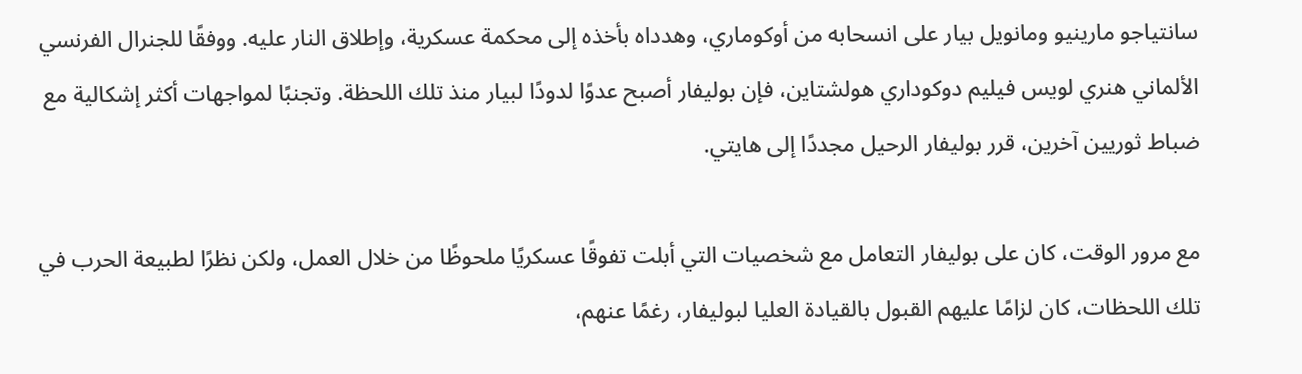سانتياجو مارينيو ومانويل بيار على انسحابه من أوكوماري، وهدداه بأخذه إلى محكمة عسكرية، وإطلاق النار عليه. ووفقًا للجنرال الفرنسي الألماني هنري لويس فيليم دوكوداري هولشتاين، فإن بوليفار أصبح عدوًا لدودًا لبيار منذ تلك اللحظة. وتجنبًا لمواجهات أكثر إشكالية مع ضباط ثوريين آخرين، قرر بوليفار الرحيل مجددًا إلى هايتي.

مع مرور الوقت، كان على بوليفار التعامل مع شخصيات التي أبلت تفوقًا عسكريًا ملحوظًا من خلال العمل، ولكن نظرًا لطبيعة الحرب في تلك اللحظات، كان لزامًا عليهم القبول بالقيادة العليا لبوليفار، رغمًا عنهم،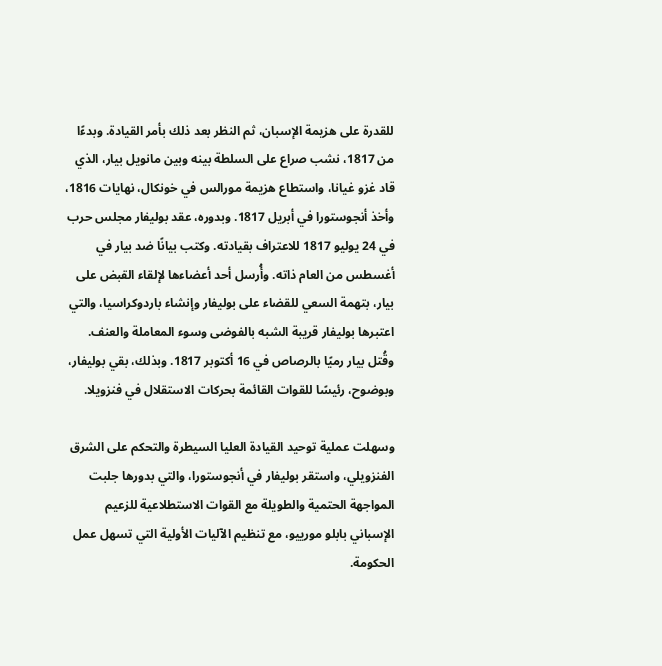للقدرة على هزيمة الإسبان، ثم النظر بعد ذلك بأمر القيادة. وبدءًا من 1817، نشب صراع على السلطة بينه وبين مانويل بيار، الذي قاد غزو غيانا، واستطاع هزيمة مورالس في خونكال، نهايات 1816، وأخذ أنجوستورا في أبريل 1817. وبدوره، عقد بوليفار مجلس حرب في 24 يوليو 1817 للاعتراف بقيادته. وكتب بيانًا ضد بيار في أغسطس من العام ذاته. وأُرسل أحد أعضاءها لإلقاء القبض على بيار، بتهمة السعي للقضاء على بوليفار وإنشاء باردوكراسيا، والتي اعتبرها بوليفار قريبة الشبه بالفوضى وسوء المعاملة والعنف. وقُتل بيار رميًا بالرصاص في 16 أكتوبر 1817. وبذلك، بقي بوليفار، وبوضوح، رئيسًا للقوات القائمة بحركات الاستقلال في فنزويلا.

وسهلت عملية توحيد القيادة العليا السيطرة والتحكم على الشرق الفنزويلي، واستقر بوليفار في أنجوستورا، والتي بدورها جلبت المواجهة الحتمية والطويلة مع القوات الاستطلاعية للزعيم الإسباني بابلو مورييو، مع تنظيم الآليات الأولية التي تسهل عمل الحكومة.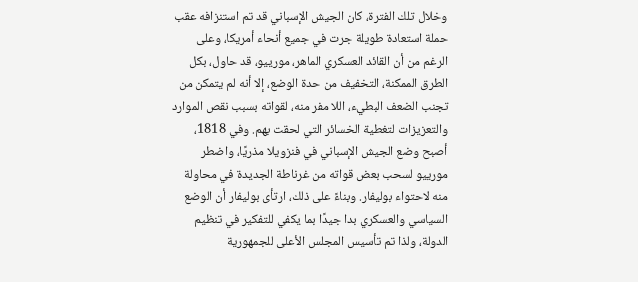وخلال تلك الفترة، كان الجيش الإسباني قد تم استنزافه عقب حملة استعادة طويلة جرت في جميع أنحاء أمريكا، وعلى الرغم من أن القائد العسكري الماهر، مورييو، قد حاول، بكل الطرق الممكنة، التخفيف من حدة الوضع، إلا أنه لم يتمكن من تجنب الضعف البطيء، اللا مفر منه، لقواته بسبب نقص الموارد والتعزيزات لتغطية الخسائر التي لحقت بهم. وفي 1818، أصبح وضع الجيش الإسباني في فنزويلا مذريًا، واضطر مورييو لسحب بعض قواته من غرناطة الجديدة في محاولة منه لاحتواء بوليفار. وبناءً على ذلك، ارتأى بوليفار أن الوضع السياسي والعسكري بدا جيدًا بما يكفي للتفكير في تنظيم الدولة، ولذا تم تأسيس المجلس الأعلى للجمهورية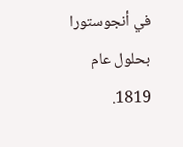في أنجوستورا بحلول عام 1819.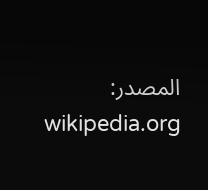المصدر: wikipedia.org